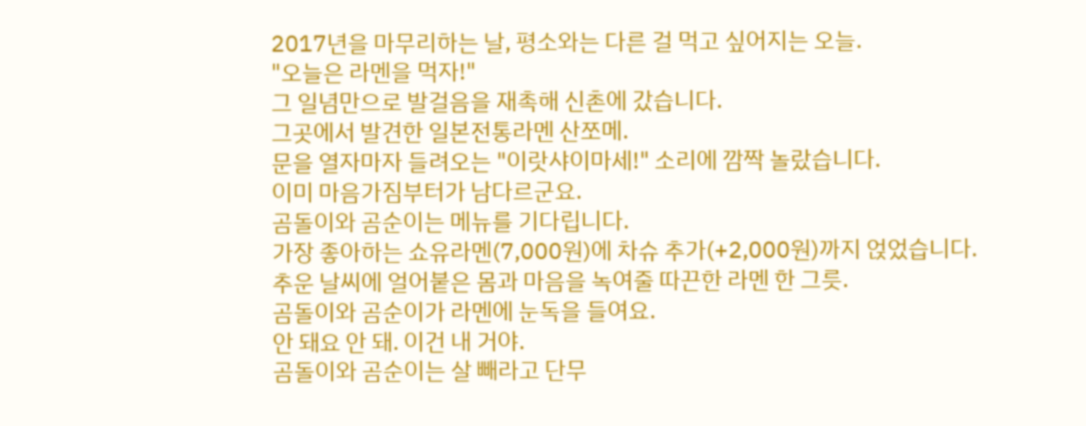2017년을 마무리하는 날, 평소와는 다른 걸 먹고 싶어지는 오늘.
"오늘은 라멘을 먹자!"
그 일념만으로 발걸음을 재촉해 신촌에 갔습니다.
그곳에서 발견한 일본전통라멘 산쪼메.
문을 열자마자 들려오는 "이랏샤이마세!" 소리에 깜짝 놀랐습니다.
이미 마음가짐부터가 남다르군요.
곰돌이와 곰순이는 메뉴를 기다립니다.
가장 좋아하는 쇼유라멘(7,000원)에 차슈 추가(+2,000원)까지 얹었습니다.
추운 날씨에 얼어붙은 몸과 마음을 녹여줄 따끈한 라멘 한 그릇.
곰돌이와 곰순이가 라멘에 눈독을 들여요.
안 돼요 안 돼. 이건 내 거야.
곰돌이와 곰순이는 살 빼라고 단무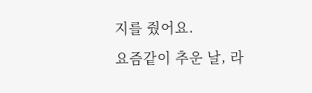지를 줬어요.
요즘같이 추운 날, 라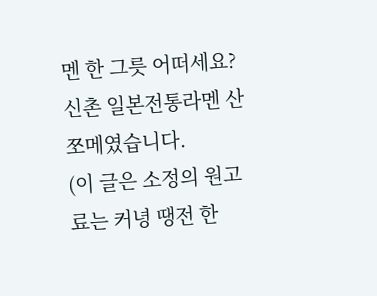멘 한 그릇 어떠세요?
신촌 일본전통라멘 산쪼메였습니다.
(이 글은 소정의 원고료는 커녕 땡전 한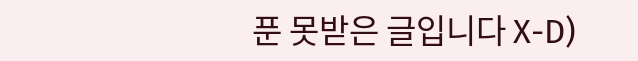푼 못받은 글입니다 X-D)